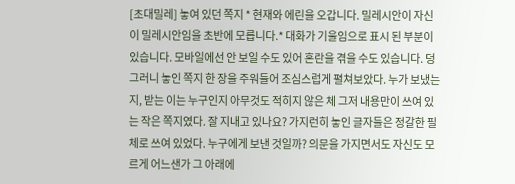[초대밀레] 놓여 있던 쪽지 * 현재와 에린을 오갑니다. 밀레시안이 자신이 밀레시안임을 초반에 모릅니다.* 대화가 기울임으로 표시 된 부분이 있습니다. 모바일에선 안 보일 수도 있어 혼란을 겪을 수도 있습니다. 덩그러니 놓인 쪽지 한 장을 주워들어 조심스럽게 펼쳐보았다. 누가 보냈는지, 받는 이는 누구인지 아무것도 적히지 않은 체 그저 내용만이 쓰여 있는 작은 쪽지였다. 잘 지내고 있나요? 가지런히 놓인 글자들은 정갈한 필체로 쓰여 있었다. 누구에게 보낸 것일까? 의문을 가지면서도 자신도 모르게 어느샌가 그 아래에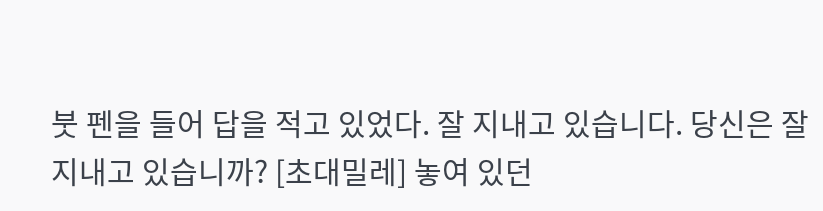붓 펜을 들어 답을 적고 있었다. 잘 지내고 있습니다. 당신은 잘 지내고 있습니까? [초대밀레] 놓여 있던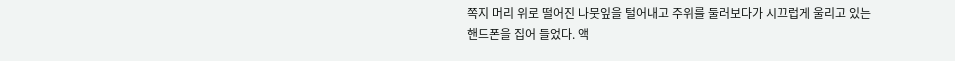쪽지 머리 위로 떨어진 나뭇잎을 털어내고 주위를 둘러보다가 시끄럽게 울리고 있는 핸드폰을 집어 들었다. 액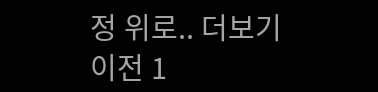정 위로.. 더보기 이전 1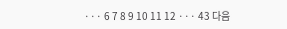··· 6 7 8 9 10 11 12 ··· 43 다음